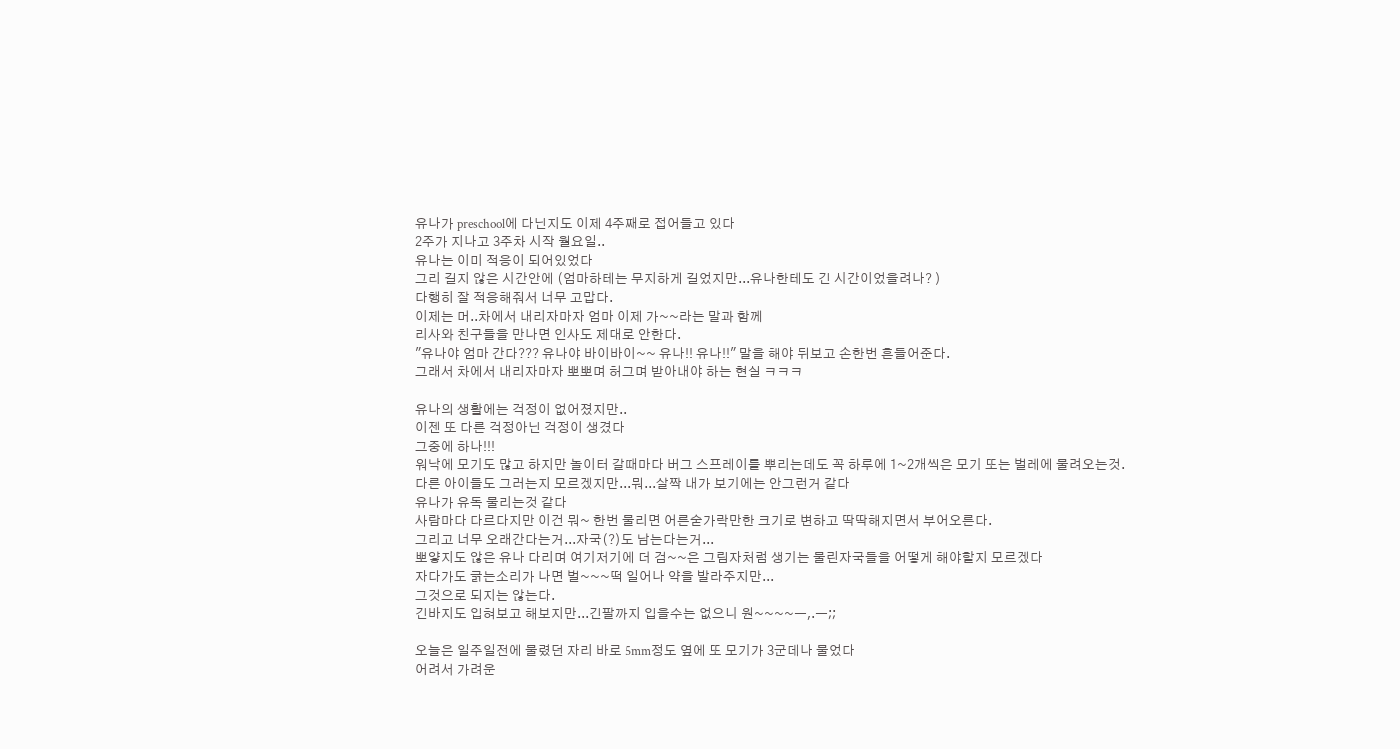유나가 preschool에 다닌지도 이제 4주째로 접어들고 있다
2주가 지나고 3주차 시작 월요일..
유나는 이미 적응이 되어있었다
그리 길지 않은 시간안에 (엄마하테는 무지하게 길었지만...유나한테도 긴 시간이었을려나? )
다행히 잘 적응해줘서 너무 고맙다.
이제는 머..차에서 내리자마자 엄마 이제 가~~라는 말과 함께
리사와 친구들을 만나면 인사도 제대로 안한다.
"유나야 엄마 간다??? 유나야 바이바이~~ 유나!! 유나!!" 말을 해야 뒤보고 손한번 흔들어준다.
그래서 차에서 내리자마자 뽀뽀며 허그며 받아내야 하는 현실 ㅋㅋㅋ

유나의 생활에는 걱정이 없어졌지만..
이젠 또 다른 걱정아닌 걱정이 생겼다
그중에 하나!!!
워낙에 모기도 많고 하지만 놀이터 갈때마다 버그 스프레이를 뿌리는데도 꼭 하루에 1~2개씩은 모기 또는 벌레에 물려오는것.
다른 아이들도 그러는지 모르겠지만...뭐...살짝 내가 보기에는 안그런거 같다
유나가 유독 물리는것 같다
사람마다 다르다지만 이건 뭐~ 한번 물리면 어른숟가락만한 크기로 변하고 딱딱해지면서 부어오른다.
그리고 너무 오래간다는거...자국(?)도 남는다는거...
뽀얗지도 않은 유나 다리며 여기저기에 더 검~~은 그림자처럼 생기는 물린자국들을 어떻게 해야할지 모르겠다
자다가도 긁는소리가 나면 벌~~~떡 일어나 약을 발라주지만...
그것으로 되지는 않는다.
긴바지도 입혀보고 해보지만...긴팔까지 입을수는 없으니 원~~~~ㅡ,.ㅡ;;

오늘은 일주일전에 물렸던 자리 바로 5mm정도 옆에 또 모기가 3군데나 물었다
어려서 가려운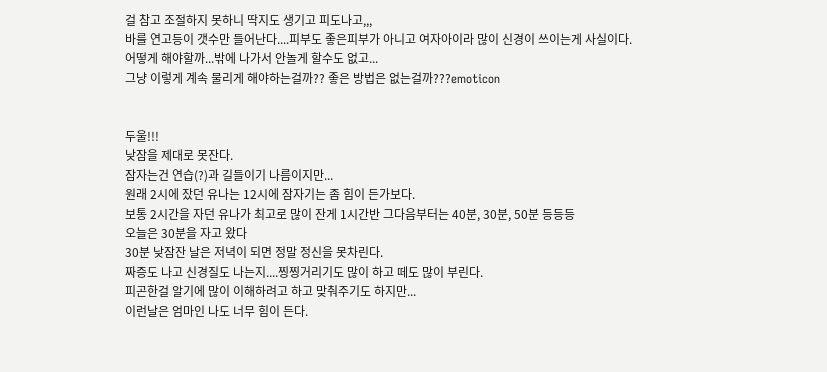걸 참고 조절하지 못하니 딱지도 생기고 피도나고,,,
바를 연고등이 갯수만 들어난다....피부도 좋은피부가 아니고 여자아이라 많이 신경이 쓰이는게 사실이다.
어떻게 해야할까...밖에 나가서 안놀게 할수도 없고...
그냥 이렇게 계속 물리게 해야하는걸까?? 좋은 방법은 없는걸까???emoticon


두울!!!
낮잠을 제대로 못잔다.
잠자는건 연습(?)과 길들이기 나름이지만...
원래 2시에 잤던 유나는 12시에 잠자기는 좀 힘이 든가보다.
보통 2시간을 자던 유나가 최고로 많이 잔게 1시간반 그다음부터는 40분, 30분, 50분 등등등
오늘은 30분을 자고 왔다
30분 낮잠잔 날은 저녁이 되면 정말 정신을 못차린다.
짜증도 나고 신경질도 나는지....찡찡거리기도 많이 하고 떼도 많이 부린다.
피곤한걸 알기에 많이 이해하려고 하고 맞춰주기도 하지만...
이런날은 엄마인 나도 너무 힘이 든다.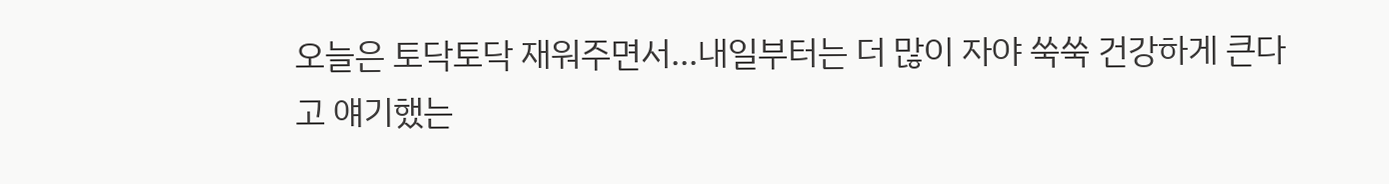오늘은 토닥토닥 재워주면서...내일부터는 더 많이 자야 쑥쑥 건강하게 큰다고 얘기했는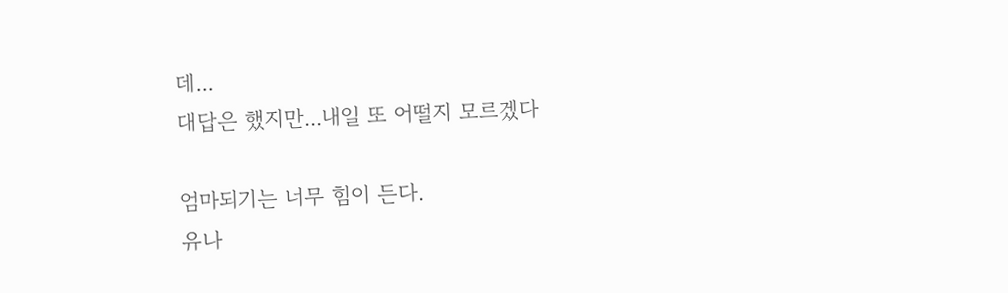데...
대답은 했지만...내일 또 어떨지 모르겠다

엄마되기는 너무 힘이 든다.
유나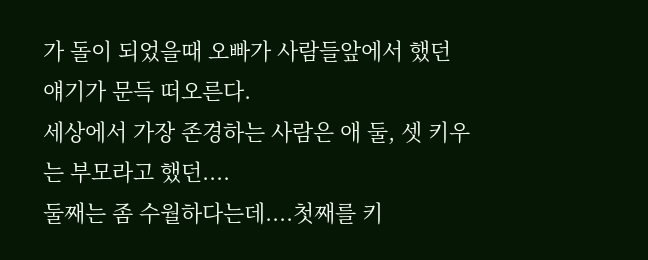가 돌이 되었을때 오빠가 사람들앞에서 했던 얘기가 문득 떠오른다.
세상에서 가장 존경하는 사람은 애 둘, 셋 키우는 부모라고 했던....
둘째는 좀 수월하다는데....첫째를 키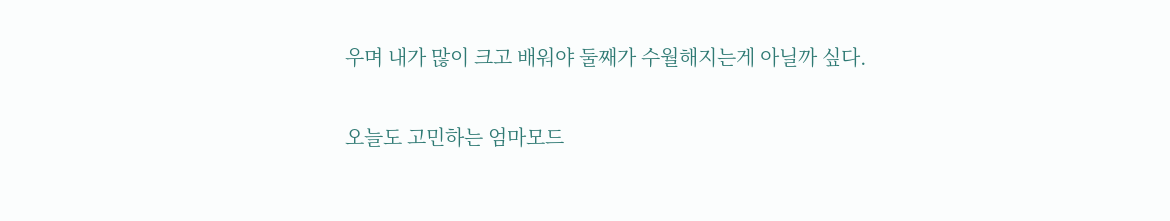우며 내가 많이 크고 배워야 둘째가 수월해지는게 아닐까 싶다.

오늘도 고민하는 엄마모드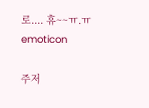로.... 휴~~ㅠ.ㅠ
emoticon

주저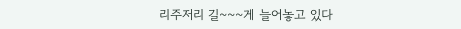리주저리 길~~~게 늘어놓고 있다